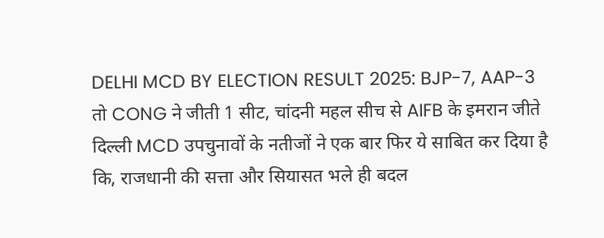DELHI MCD BY ELECTION RESULT 2025: BJP-7, AAP-3 तो CONG ने जीती 1 सीट, चांदनी महल सीच से AIFB के इमरान जीते
दिल्ली MCD उपचुनावों के नतीजों ने एक बार फिर ये साबित कर दिया है कि, राजधानी की सत्ता और सियासत भले ही बदल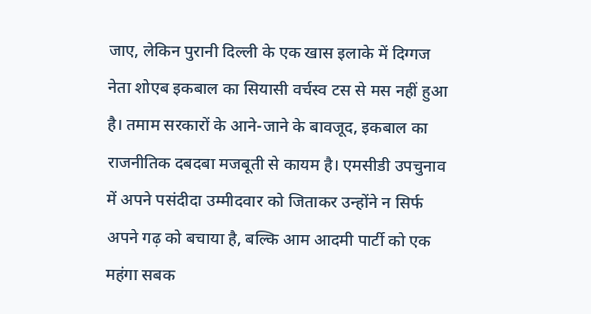जाए, लेकिन पुरानी दिल्ली के एक खास इलाके में दिग्गज नेता शोएब इकबाल का सियासी वर्चस्व टस से मस नहीं हुआ है। तमाम सरकारों के आने-जाने के बावजूद, इकबाल का राजनीतिक दबदबा मजबूती से कायम है। एमसीडी उपचुनाव में अपने पसंदीदा उम्मीदवार को जिताकर उन्होंने न सिर्फ अपने गढ़ को बचाया है, बल्कि आम आदमी पार्टी को एक महंगा सबक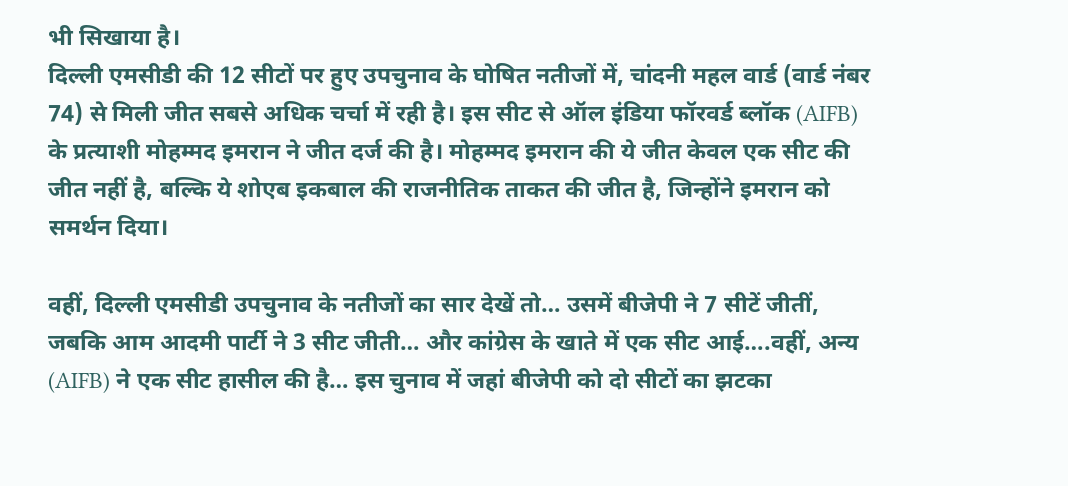भी सिखाया है।
दिल्ली एमसीडी की 12 सीटों पर हुए उपचुनाव के घोषित नतीजों में, चांदनी महल वार्ड (वार्ड नंबर 74) से मिली जीत सबसे अधिक चर्चा में रही है। इस सीट से ऑल इंडिया फॉरवर्ड ब्लॉक (AIFB) के प्रत्याशी मोहम्मद इमरान ने जीत दर्ज की है। मोहम्मद इमरान की ये जीत केवल एक सीट की जीत नहीं है, बल्कि ये शोएब इकबाल की राजनीतिक ताकत की जीत है, जिन्होंने इमरान को समर्थन दिया।

वहीं, दिल्ली एमसीडी उपचुनाव के नतीजों का सार देखें तो… उसमें बीजेपी ने 7 सीटें जीतीं, जबकि आम आदमी पार्टी ने 3 सीट जीती… और कांग्रेस के खाते में एक सीट आई….वहीं, अन्य (AIFB) ने एक सीट हासील की है… इस चुनाव में जहां बीजेपी को दो सीटों का झटका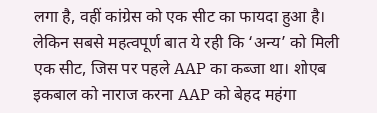लगा है, वहीं कांग्रेस को एक सीट का फायदा हुआ है। लेकिन सबसे महत्वपूर्ण बात ये रही कि ‘अन्य’ को मिली एक सीट, जिस पर पहले AAP का कब्जा था। शोएब इकबाल को नाराज करना AAP को बेहद महंगा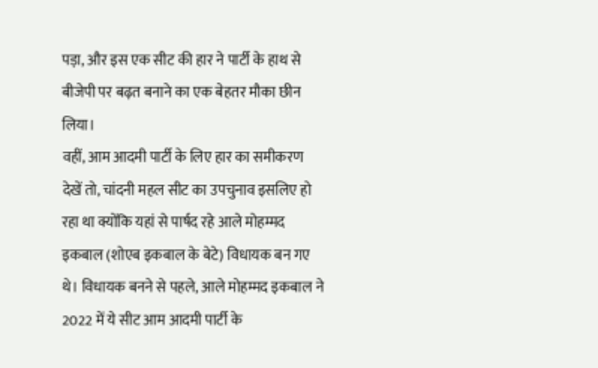पड़ा, और इस एक सीट की हार ने पार्टी के हाथ से बीजेपी पर बढ़त बनाने का एक बेहतर मौका छीन लिया।
वहीं, आम आदमी पार्टी के लिए हार का समीकरण देखें तो, चांदनी महल सीट का उपचुनाव इसलिए हो रहा था क्योंकि यहां से पार्षद रहे आले मोहम्मद इकबाल (शोएब इकबाल के बेटे) विधायक बन गए थे। विधायक बनने से पहले, आले मोहम्मद इकबाल ने 2022 में ये सीट आम आदमी पार्टी के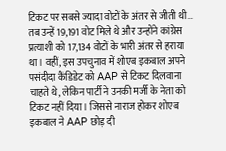टिकट पर सबसे ज्यादा वोटों के अंतर से जीती थी… तब उन्हें 19,191 वोट मिले थे और उन्होंने कांग्रेस प्रत्याशी को 17,134 वोटों के भारी अंतर से हराया था। वहीं, इस उपचुनाव में शोएब इकबाल अपने पसंदीदा कैंडिडेट को AAP से टिकट दिलवाना चाहते थे, लेकिन पार्टी ने उनकी मर्जी के नेता को टिकट नहीं दिया। जिससे नाराज होकर शोएब इकबाल ने AAP छोड़ दी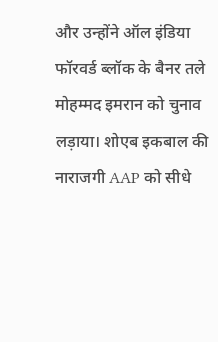और उन्होंने ऑल इंडिया फॉरवर्ड ब्लॉक के बैनर तले मोहम्मद इमरान को चुनाव लड़ाया। शोएब इकबाल की नाराजगी AAP को सीधे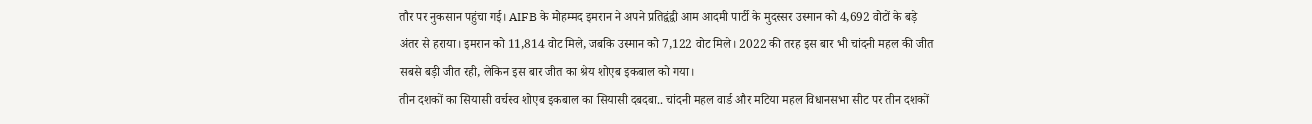तौर पर नुकसान पहुंचा गई। AIFB के मोहम्मद इमरान ने अपने प्रतिद्वंद्वी आम आदमी पार्टी के मुदस्सर उस्मान को 4,692 वोटों के बड़े अंतर से हराया। इमरान को 11,814 वोट मिले, जबकि उस्मान को 7,122 वोट मिले। 2022 की तरह इस बार भी चांदनी महल की जीत सबसे बड़ी जीत रही, लेकिन इस बार जीत का श्रेय शोएब इकबाल को गया।
तीन दशकों का सियासी वर्चस्व शोएब इकबाल का सियासी दबदबा.. चांदनी महल वार्ड और मटिया महल विधानसभा सीट पर तीन दशकों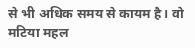से भी अधिक समय से कायम है। वो मटिया महल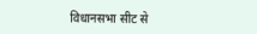विधानसभा सीट से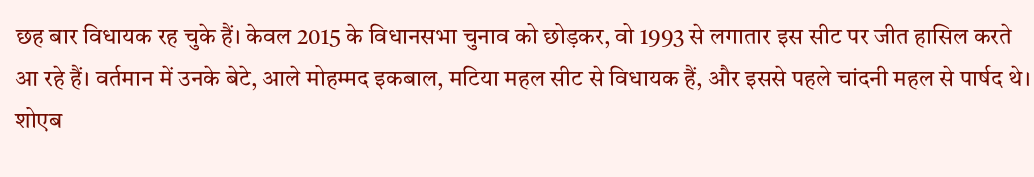छह बार विधायक रह चुके हैं। केवल 2015 के विधानसभा चुनाव को छोड़कर, वो 1993 से लगातार इस सीट पर जीत हासिल करते आ रहे हैं। वर्तमान में उनके बेटे, आले मोहम्मद इकबाल, मटिया महल सीट से विधायक हैं, और इससे पहले चांदनी महल से पार्षद थे। शोएब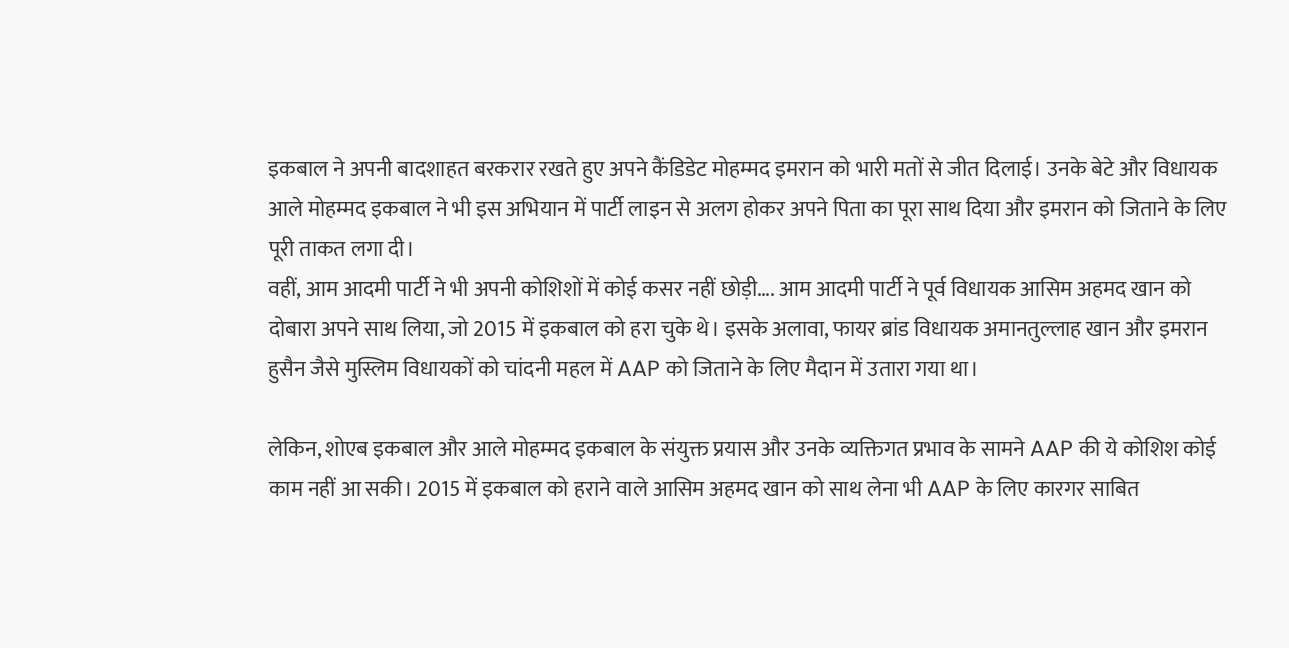इकबाल ने अपनी बादशाहत बरकरार रखते हुए अपने कैंडिडेट मोहम्मद इमरान को भारी मतों से जीत दिलाई। उनके बेटे और विधायक आले मोहम्मद इकबाल ने भी इस अभियान में पार्टी लाइन से अलग होकर अपने पिता का पूरा साथ दिया और इमरान को जिताने के लिए पूरी ताकत लगा दी।
वहीं, आम आदमी पार्टी ने भी अपनी कोशिशों में कोई कसर नहीं छोड़ी…. आम आदमी पार्टी ने पूर्व विधायक आसिम अहमद खान को दोबारा अपने साथ लिया, जो 2015 में इकबाल को हरा चुके थे। इसके अलावा, फायर ब्रांड विधायक अमानतुल्लाह खान और इमरान हुसैन जैसे मुस्लिम विधायकों को चांदनी महल में AAP को जिताने के लिए मैदान में उतारा गया था।

लेकिन, शोएब इकबाल और आले मोहम्मद इकबाल के संयुक्त प्रयास और उनके व्यक्तिगत प्रभाव के सामने AAP की ये कोशिश कोई काम नहीं आ सकी। 2015 में इकबाल को हराने वाले आसिम अहमद खान को साथ लेना भी AAP के लिए कारगर साबित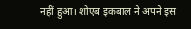नहीं हुआ। शोएब इकबाल ने अपने इस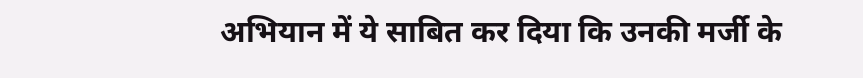अभियान में ये साबित कर दिया कि उनकी मर्जी के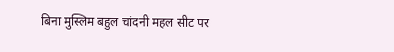बिना मुस्लिम बहुल चांदनी महल सीट पर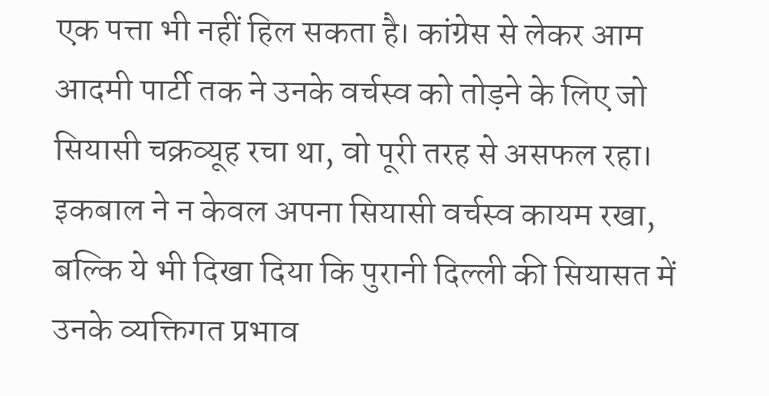एक पत्ता भी नहीं हिल सकता है। कांग्रेस से लेकर आम आदमी पार्टी तक ने उनके वर्चस्व को तोड़ने के लिए जो सियासी चक्रव्यूह रचा था, वो पूरी तरह से असफल रहा। इकबाल ने न केवल अपना सियासी वर्चस्व कायम रखा, बल्कि ये भी दिखा दिया कि पुरानी दिल्ली की सियासत में उनके व्यक्तिगत प्रभाव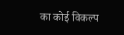का कोई विकल्प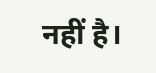नहीं है।